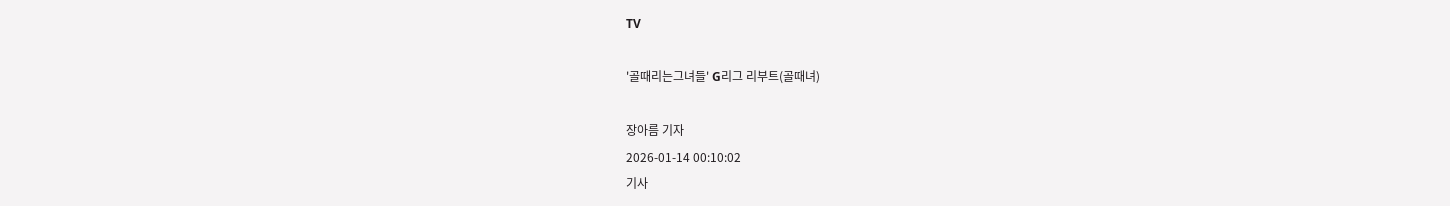TV

'골때리는그녀들' G리그 리부트(골때녀)

장아름 기자
2026-01-14 00:10:02
기사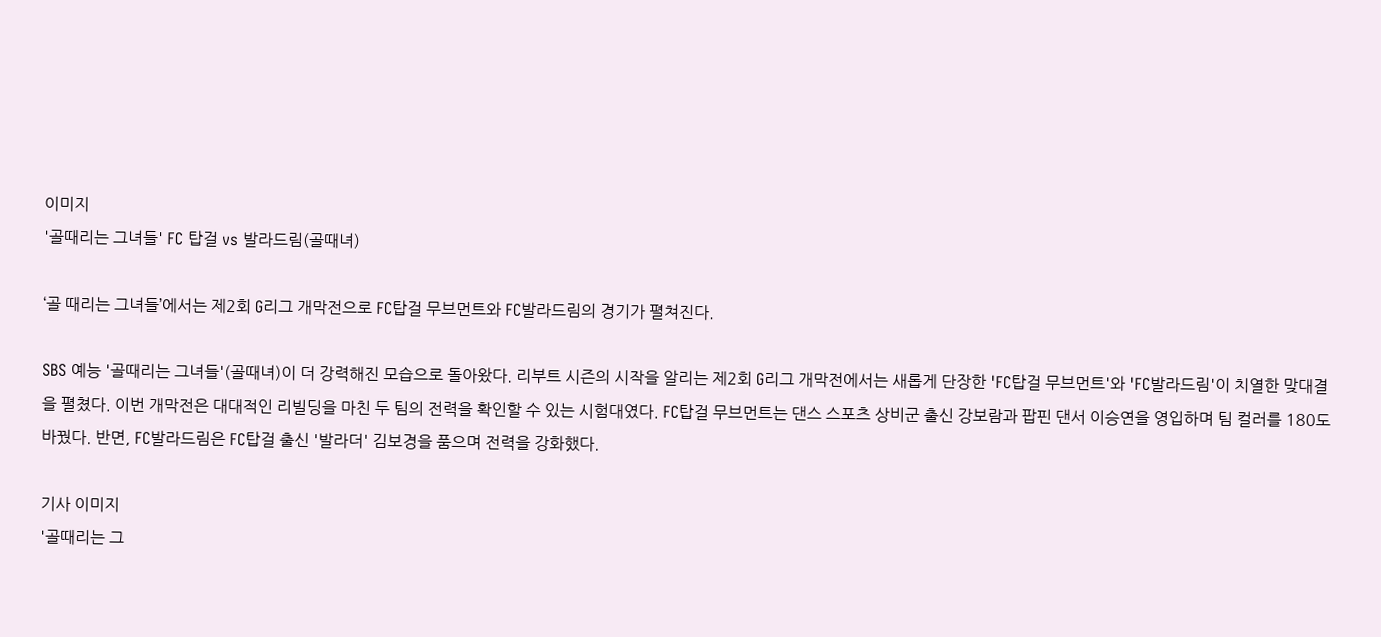이미지
'골때리는 그녀들' FC 탑걸 vs 발라드림(골때녀)

‘골 때리는 그녀들’에서는 제2회 G리그 개막전으로 FC탑걸 무브먼트와 FC발라드림의 경기가 펼쳐진다.

SBS 예능 '골때리는 그녀들'(골때녀)이 더 강력해진 모습으로 돌아왔다. 리부트 시즌의 시작을 알리는 제2회 G리그 개막전에서는 새롭게 단장한 'FC탑걸 무브먼트'와 'FC발라드림'이 치열한 맞대결을 펼쳤다. 이번 개막전은 대대적인 리빌딩을 마친 두 팀의 전력을 확인할 수 있는 시험대였다. FC탑걸 무브먼트는 댄스 스포츠 상비군 출신 강보람과 팝핀 댄서 이승연을 영입하며 팀 컬러를 180도 바꿨다. 반면, FC발라드림은 FC탑걸 출신 '발라더' 김보경을 품으며 전력을 강화했다.

기사 이미지
'골때리는 그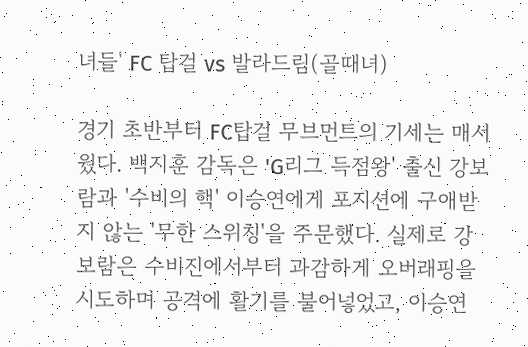녀들' FC 탑걸 vs 발라드림(골때녀)

경기 초반부터 FC탑걸 무브먼트의 기세는 매서웠다. 백지훈 감독은 'G리그 득점왕' 출신 강보람과 '수비의 핵' 이승연에게 포지션에 구애받지 않는 '무한 스위칭'을 주문했다. 실제로 강보람은 수비진에서부터 과감하게 오버래핑을 시도하며 공격에 활기를 불어넣었고, 이승연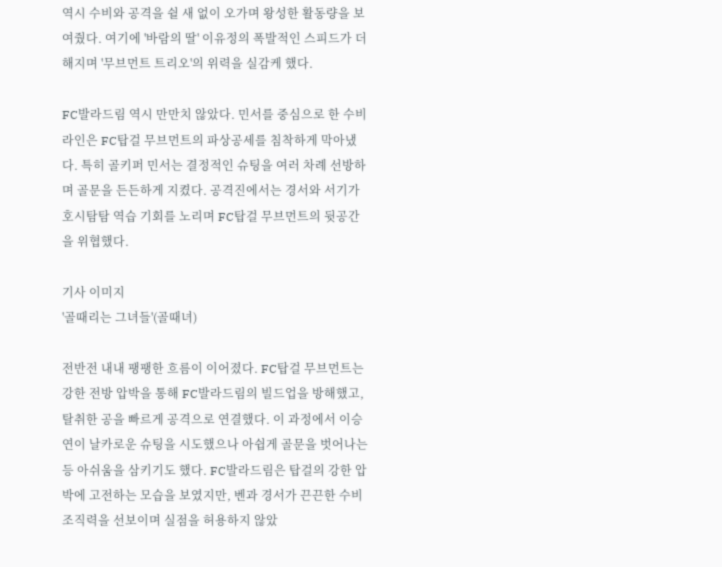역시 수비와 공격을 쉴 새 없이 오가며 왕성한 활동량을 보여줬다. 여기에 '바람의 딸' 이유정의 폭발적인 스피드가 더해지며 '무브먼트 트리오'의 위력을 실감케 했다.

FC발라드림 역시 만만치 않았다. 민서를 중심으로 한 수비 라인은 FC탑걸 무브먼트의 파상공세를 침착하게 막아냈다. 특히 골키퍼 민서는 결정적인 슈팅을 여러 차례 선방하며 골문을 든든하게 지켰다. 공격진에서는 경서와 서기가 호시탐탐 역습 기회를 노리며 FC탑걸 무브먼트의 뒷공간을 위협했다.

기사 이미지
'골때리는 그녀들'(골때녀)

전반전 내내 팽팽한 흐름이 이어졌다. FC탑걸 무브먼트는 강한 전방 압박을 통해 FC발라드림의 빌드업을 방해했고, 탈취한 공을 빠르게 공격으로 연결했다. 이 과정에서 이승연이 날카로운 슈팅을 시도했으나 아쉽게 골문을 벗어나는 등 아쉬움을 삼키기도 했다. FC발라드림은 탑걸의 강한 압박에 고전하는 모습을 보였지만, 벤과 경서가 끈끈한 수비 조직력을 선보이며 실점을 허용하지 않았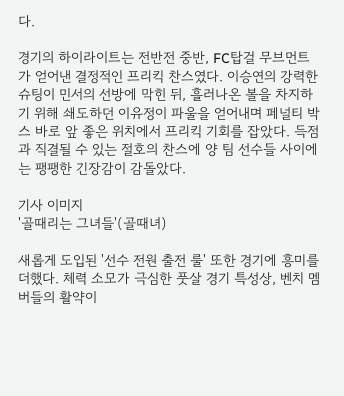다.

경기의 하이라이트는 전반전 중반, FC탑걸 무브먼트가 얻어낸 결정적인 프리킥 찬스였다. 이승연의 강력한 슈팅이 민서의 선방에 막힌 뒤, 흘러나온 볼을 차지하기 위해 쇄도하던 이유정이 파울을 얻어내며 페널티 박스 바로 앞 좋은 위치에서 프리킥 기회를 잡았다. 득점과 직결될 수 있는 절호의 찬스에 양 팀 선수들 사이에는 팽팽한 긴장감이 감돌았다.

기사 이미지
'골때리는 그녀들'(골때녀)

새롭게 도입된 '선수 전원 출전 룰' 또한 경기에 흥미를 더했다. 체력 소모가 극심한 풋살 경기 특성상, 벤치 멤버들의 활약이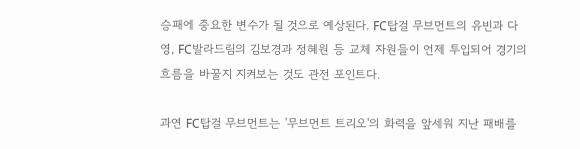승패에 중요한 변수가 될 것으로 예상된다. FC탑걸 무브먼트의 유빈과 다영, FC발라드림의 김보경과 정혜원 등 교체 자원들이 언제 투입되어 경기의 흐름을 바꿀지 지켜보는 것도 관전 포인트다.

과연 FC탑걸 무브먼트는 '무브먼트 트리오'의 화력을 앞세워 지난 패배를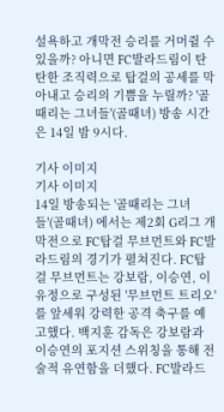설욕하고 개막전 승리를 거머쥘 수 있을까? 아니면 FC발라드림이 탄탄한 조직력으로 탑걸의 공세를 막아내고 승리의 기쁨을 누릴까? '골때리는 그녀들'(골때녀) 방송 시간은 14일 밤 9시다.

기사 이미지
기사 이미지
14일 방송되는 '골때리는 그녀들'(골때녀) 에서는 제2회 G리그 개막전으로 FC탑걸 무브먼트와 FC발라드림의 경기가 펼쳐진다. FC탑걸 무브먼트는 강보람, 이승연, 이유정으로 구성된 '무브먼트 트리오'를 앞세워 강력한 공격 축구를 예고했다. 백지훈 감독은 강보람과 이승연의 포지션 스위칭을 통해 전술적 유연함을 더했다. FC발라드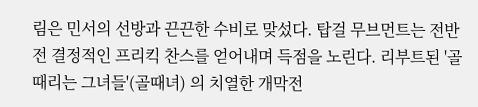림은 민서의 선방과 끈끈한 수비로 맞섰다. 탑걸 무브먼트는 전반전 결정적인 프리킥 찬스를 얻어내며 득점을 노린다. 리부트된 '골때리는 그녀들'(골때녀) 의 치열한 개막전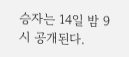승자는 14일 밤 9시 공개된다.